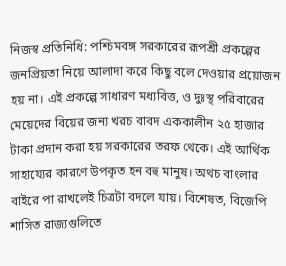নিজস্ব প্রতিনিধি: পশ্চিমবঙ্গ সরকারের রূপশ্রী প্রকল্পের জনপ্রিয়তা নিয়ে আলাদা করে কিছু বলে দেওয়ার প্রয়োজন হয় না। এই প্রকল্পে সাধারণ মধ্যবিত্ত, ও দুঃস্থ পরিবারের মেয়েদের বিয়ের জন্য খরচ বাবদ এককালীন ২৫ হাজার টাকা প্রদান করা হয় সরকারের তরফ থেকে। এই আর্থিক সাহায্যের কারণে উপকৃত হন বহু মানুষ। অথচ বাংলার বাইরে পা রাখলেই চিত্রটা বদলে যায়। বিশেষত, বিজেপি শাসিত রাজ্যগুলিতে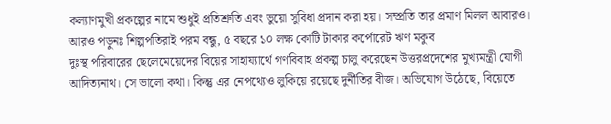কল্যাণমুখী প্রকল্পের নামে শুধুই প্রতিশ্রুতি এবং ভুয়ো সুবিধা প্রদান করা হয়। সম্প্রতি তার প্রমাণ মিলল আবারও।
আরও পড়ুনঃ শিল্পপতিরাই পরম বন্ধু, ৫ বছরে ১০ লক্ষ কোটি টাকার কর্পোরেট ঋণ মকুব
দুঃস্থ পরিবারের ছেলেমেয়েদের বিয়ের সাহায্যার্থে গণবিবাহ প্রকল্প চালু করেছেন উত্তরপ্রদেশের মুখ্যমন্ত্রী যোগী আদিত্যনাথ। সে ভালো কথা। কিন্তু এর নেপথ্যেও লুকিয়ে রয়েছে দুর্নীতির বীজ। অভিযোগ উঠেছে, বিয়েতে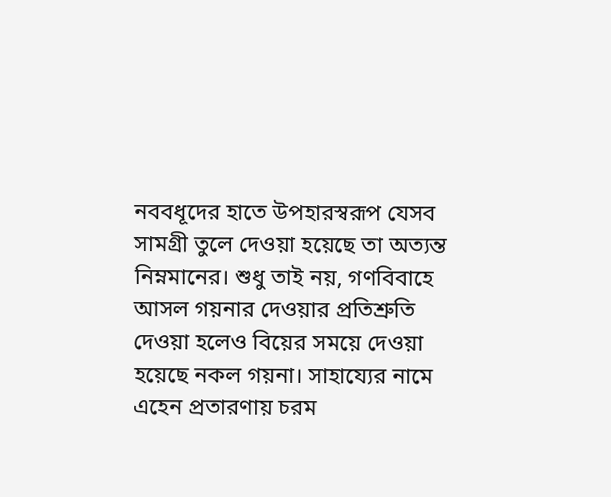নববধূদের হাতে উপহারস্বরূপ যেসব সামগ্রী তুলে দেওয়া হয়েছে তা অত্যন্ত নিম্নমানের। শুধু তাই নয়, গণবিবাহে আসল গয়নার দেওয়ার প্রতিশ্রুতি দেওয়া হলেও বিয়ের সময়ে দেওয়া হয়েছে নকল গয়না। সাহায্যের নামে এহেন প্রতারণায় চরম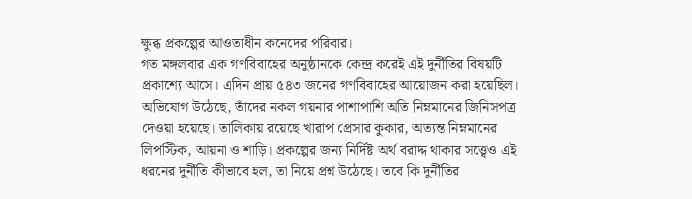ক্ষুব্ধ প্রকল্পের আওতাধীন কনেদের পরিবার।
গত মঙ্গলবার এক গণবিবাহের অনুষ্ঠানকে কেন্দ্র করেই এই দুর্নীতির বিষয়টি প্রকাশ্যে আসে। এদিন প্রায় ৫৪৩ জনের গণবিবাহের আয়োজন করা হয়েছিল। অভিযোগ উঠেছে, তাঁদের নকল গয়নার পাশাপাশি অতি নিম্নমানের জিনিসপত্র দেওয়া হয়েছে। তালিকায় রয়েছে খারাপ প্রেসার কুকার, অত্যন্ত নিম্নমানের লিপস্টিক, আয়না ও শাড়ি। প্রকল্পের জন্য নির্দিষ্ট অর্থ বরাদ্দ থাকার সত্ত্বেও এই ধরনের দুর্নীতি কীভাবে হল, তা নিয়ে প্রশ্ন উঠেছে। তবে কি দুর্নীতির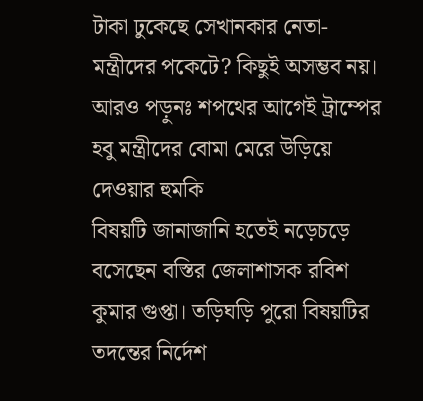টাকা ঢুকেছে সেখানকার নেতা-মন্ত্রীদের পকেটে? কিছুই অসম্ভব নয়।
আরও পড়ুনঃ শপথের আগেই ট্রাম্পের হবু মন্ত্রীদের বোমা মেরে উড়িয়ে দেওয়ার হুমকি
বিষয়টি জানাজানি হতেই নড়েচড়ে বসেছেন বস্তির জেলাশাসক রবিশ কুমার গুপ্তা। তড়িঘড়ি পুরো বিষয়টির তদন্তের নির্দেশ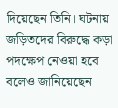দিয়েছেন তিনি। ঘটনায় জড়িতদের বিরুদ্ধে কড়া পদক্ষেপ নেওয়া হবে বলেও জানিয়েছেন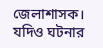জেলাশাসক। যদিও ঘটনার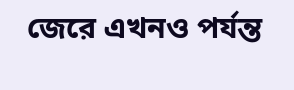জেরে এখনও পর্যন্ত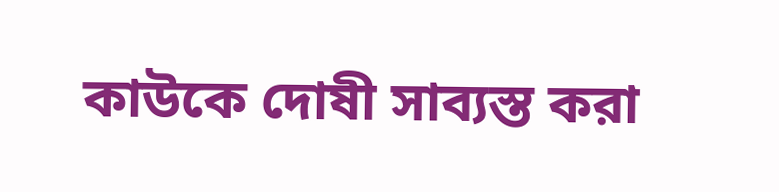কাউকে দোষী সাব্যস্ত করা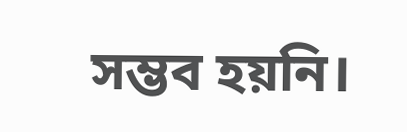সম্ভব হয়নি।